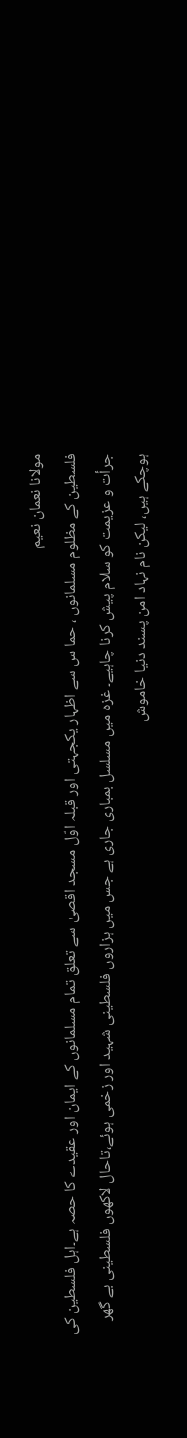مولانا نعمان نعیم
فلسطین کے مظلوم مسلمانوں ، حما س سے اظہار یکجہتی اور قبلہ اوّل مسجد اقصیٰ سے تعلق تمام مسلمانوں کے ایمان اور عقیدے کا حصہ ہے۔اہل فلسطین کی جرأت و عزیمت کو سلام پیش کرنا چاہیے۔ غزہ میں مسلسل بمباری جاری ہے جس میں ہزاروں فلسطینی شہید اور زخمی ہوئے،تاحال لاکھوں فلسطینی بے گھر ہوچکے ہیں، لیکن نام نہاد امن پسند دنیا خاموش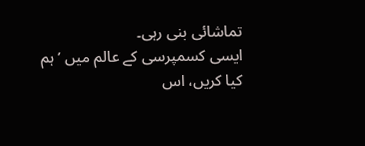تماشائی بنی رہی۔
ایسی کسمپرسی کے عالم میں ’ہم کیا کریں، اس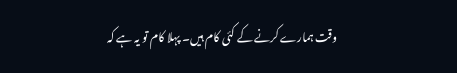وقت ہمارے کرنے کے کئی کام ہیں۔ پہلا کام تو یہ ہے کہ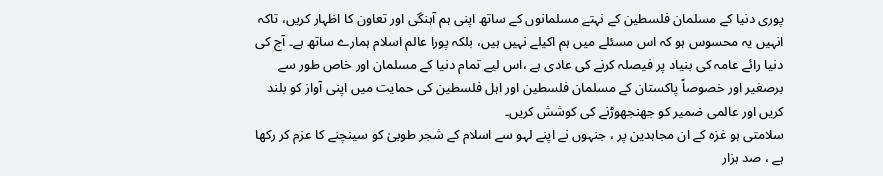پوری دنیا کے مسلمان فلسطین کے نہتے مسلمانوں کے ساتھ اپنی ہم آہنگی اور تعاون کا اظہار کریں، تاکہ انہیں یہ محسوس ہو کہ اس مسئلے میں ہم اکیلے نہیں ہیں، بلکہ پورا عالم اسلام ہمارے ساتھ ہے۔ آج کی دنیا رائے عامہ کی بنیاد پر فیصلہ کرنے کی عادی ہے ،اس لیے تمام دنیا کے مسلمان اور خاص طور سے برصغیر اور خصوصاً پاکستان کے مسلمان فلسطین اور اہل فلسطین کی حمایت میں اپنی آواز کو بلند کریں اور عالمی ضمیر کو جھنجھوڑنے کی کوشش کریں۔
سلامتی ہو غزہ کے ان مجاہدین پر ، جنہوں نے اپنے لہو سے اسلام کے شجر طوبیٰ کو سینچنے کا عزم کر رکھا ہے ، صد ہزار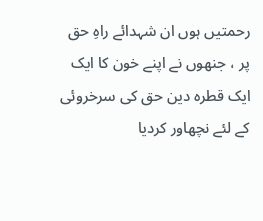رحمتیں ہوں ان شہدائے راہِ حق پر ، جنھوں نے اپنے خون کا ایک ایک قطرہ دین حق کی سرخروئی کے لئے نچھاور کردیا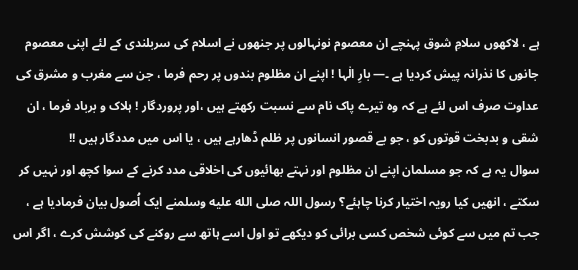ہے ، لاکھوں سلامِ شوق پہنچے ان معصوم نونہالوں پر جنھوں نے اسلام کی سربلندی کے لئے اپنی معصوم جانوں کا نذرانہ پیش کردیا ہے ۔— بارِ الٰہا ! اپنے ان مظلوم بندوں پر رحم فرما ، جن سے مغرب و مشرق کی عداوت صرف اس لئے ہے کہ وہ تیرے پاک نام سے نسبت رکھتے ہیں ،اور پروردگار ! ہلاک و برباد فرما ، ان شقی و بدبخت قوتوں کو ، جو بے قصور انسانوں پر ظلم ڈھارہے ہیں ، یا اس میں مددگار ہیں !!
سوال یہ ہے کہ جو مسلمان اپنے ان مظلوم اور نہتے بھائیوں کی اخلاقی مدد کرنے کے سوا کچھ اور نہیں کر سکتے ، انھیں کیا رویہ اختیار کرنا چاہئے؟ رسول اللہ صلى الله عليه وسلمنے ایک اُصول بیان فرمادیا ہے ، جب تم میں سے کوئی شخص کسی برائی کو دیکھے تو اول اسے ہاتھ سے روکنے کی کوشش کرے ، اگر اس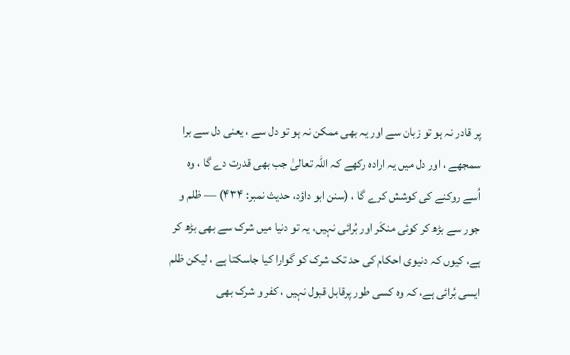پر قادر نہ ہو تو زبان سے اور یہ بھی ممکن نہ ہو تو دل سے ، یعنی دل سے برا سمجھے ، اور دل میں یہ ارادہ رکھے کہ اللہ تعالیٰ جب بھی قدرت دے گا ، وہ اُسے روکنے کی کوشش کرے گا ، (سنن ابو داؤد، حدیث نمبر: ۴۳۴) — ظلم و جور سے بڑھ کر کوئی منکَر اور بُرائی نہیں، یہ تو دنیا میں شرک سے بھی بڑھ کر ہے، کیوں کہ دنیوی احکام کی حد تک شرک کو گوارا کیا جاسکتا ہے ، لیکن ظلم ایسی بُرائی ہے، کہ وہ کسی طور پرقابل قبول نہیں ، کفر و شرک بھی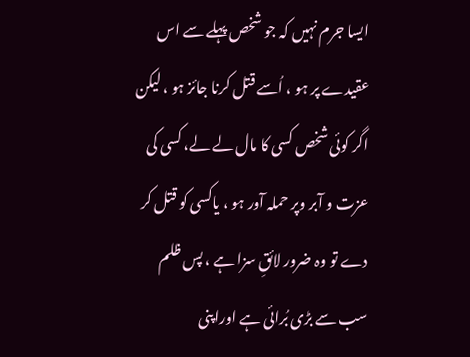ایسا جرم نہیں کہ جو شخص پہلے سے اس عقیدے پر ہو ، اُسے قتل کرنا جائز ہو ، لیکن اگر کوئی شخص کسی کا مال لے لے، کسی کی عزت و آبر وپر حملہ آور ہو ، یاکسی کو قتل کر دے تو وہ ضرور لائقِ سزا ہے ، پس ظلم سب سے بڑی بُرائی ہے اوراپنی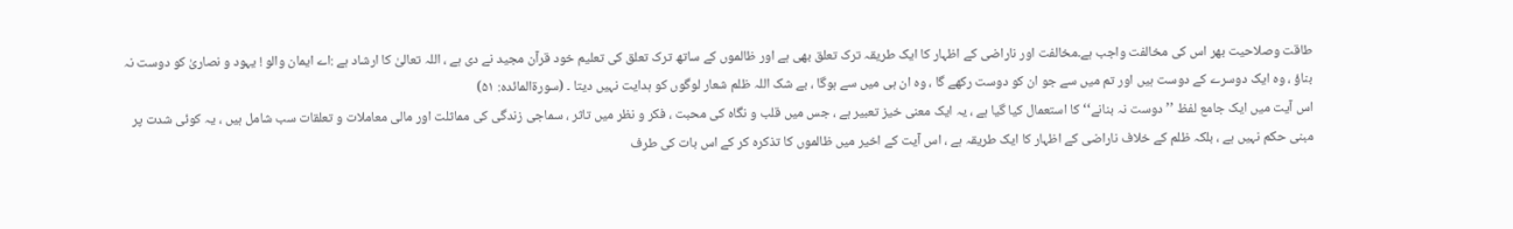طاقت وصلاحیت بھر اس کی مخالفت واجب ہے۔مخالفت اور ناراضی کے اظہار کا ایک طریقہ ترک تعلق بھی ہے اور ظالموں کے ساتھ ترک تعلق کی تعلیم خود قرآن مجید نے دی ہے ، اللہ تعالیٰ کا ارشاد ہے :اے ایمان والو ! یہود و نصاریٰ کو دوست نہ بناؤ ، وہ ایک دوسرے کے دوست ہیں اور تم میں سے جو ان کو دوست رکھے گا ، وہ ان ہی میں سے ہوگا ، بے شک اللہ ظلم شعار لوگوں کو ہدایت نہیں دیتا ۔ (سورۃالمائدہ: ۵۱)
اس آیت میں ایک جامع لفظ ’’دوست نہ بنانے‘‘ کا استعمال کیا گیا ہے ، یہ ایک معنی خیز تعبیر ہے ، جس میں قلب و نگاہ کی محبت ، فکر و نظر میں تاثر ، سماجی زندگی کی مماثلت اور مالی معاملات و تعلقات سب شامل ہیں ، یہ کوئی شدت پر مبنی حکم نہیں ہے ، بلکہ ظلم کے خلاف ناراضی کے اظہار کا ایک طریقہ ہے ، اس آیت کے اخیر میں ظالموں کا تذکرہ کر کے اس بات کی طرف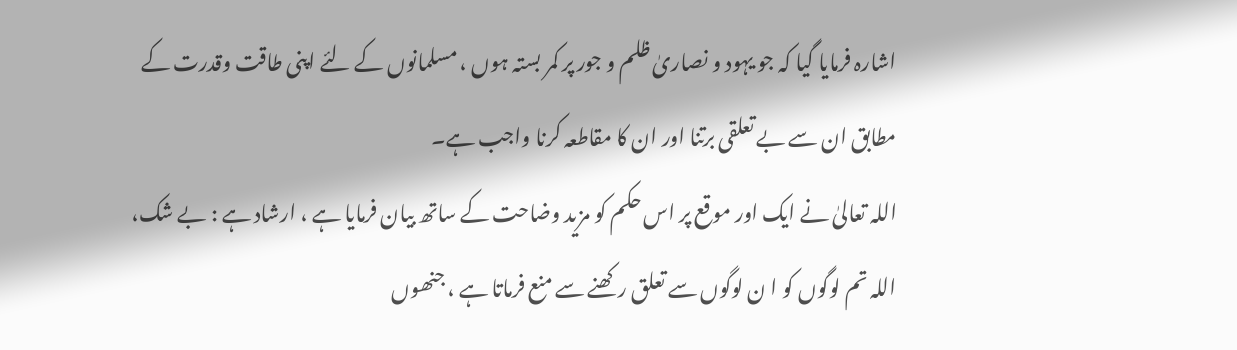اشارہ فرمایا گیا کہ جو یہود و نصاریٰ ظلم و جور پر کمر بستہ ہوں ، مسلمانوں کے لئے اپنی طاقت وقدرت کے مطابق ان سے بے تعلقی برتنا اور ان کا مقاطعہ کرنا واجب ہے۔
اللہ تعالیٰ نے ایک اور موقع پر اس حکم کو مزید وضاحت کے ساتھ بیان فرمایا ہے ، ارشاد ہے : بے شک، اللہ تم لوگوں کو ا ن لوگوں سے تعلق رکھنے سے منع فرماتا ہے ، جنھوں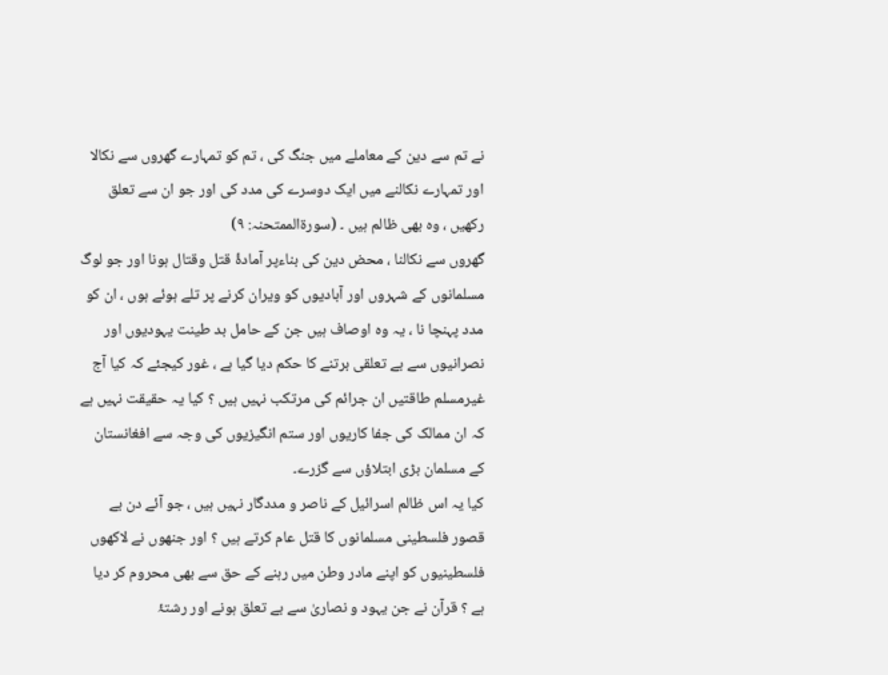نے تم سے دین کے معاملے میں جنگ کی ، تم کو تمہارے گھروں سے نکالا اور تمہارے نکالنے میں ایک دوسرے کی مدد کی اور جو ان سے تعلق رکھیں ، وہ بھی ظالم ہیں ۔ (سورۃالممتحنہ: ۹)
گھروں سے نکالنا ، محض دین کی بناءپر آمادۂ قتل وقتال ہونا اور جو لوگ مسلمانوں کے شہروں اور آبادیوں کو ویران کرنے پر تلے ہوئے ہوں ، ان کو مدد پہنچا نا ، یہ وہ اوصاف ہیں جن کے حامل بد طینت یہودیوں اور نصرانیوں سے بے تعلقی برتنے کا حکم دیا گیا ہے ، غور کیجئے کہ کیا آج غیرمسلم طاقتیں ان جرائم کی مرتکب نہیں ہیں ؟ کیا یہ حقیقت نہیں ہے کہ ان ممالک کی جفا کاریوں اور ستم انگیزیوں کی وجہ سے افغانستان کے مسلمان بڑی ابتلاؤں سے گزرے۔
کیا یہ اس ظالم اسرائیل کے ناصر و مددگار نہیں ہیں ، جو آئے دن بے قصور فلسطینی مسلمانوں کا قتل عام کرتے ہیں ؟ اور جنھوں نے لاکھوں فلسطینیوں کو اپنے مادر وطن میں رہنے کے حق سے بھی محروم کر دیا ہے ؟ قرآن نے جن یہود و نصاریٰ سے بے تعلق ہونے اور رشتۂ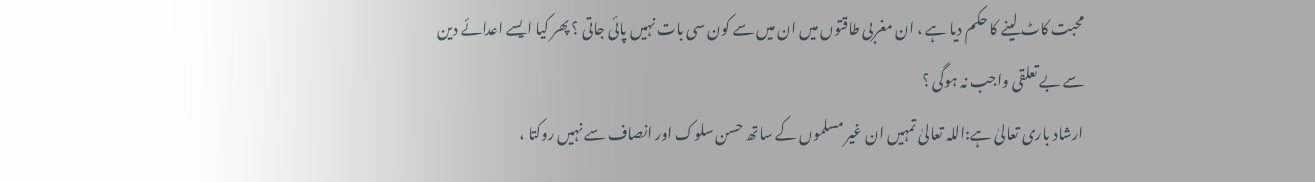محبت کاٹ لینے کا حکم دیا ہے ، ان مغربی طاقتوں میں ان میں سے کون سی بات نہیں پائی جاتی ؟ پھر کیا ایسے اعدائے دین سے بے تعلقی واجب نہ ہوگی ؟
ارشاد باری تعالیٰ ہے:اللہ تعالیٰ تمہیں ان غیر مسلموں کے ساتھ حسن سلوک اور انصاف سے نہیں روکتا ،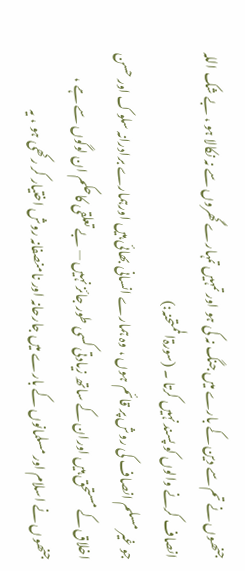جنھوں نے تم سے دین کے بارے میں جنگ نہ کی ہو اور تمہیں تمہارے گھروں سے نہ نکالا ہو ، بے شک اللہ انصاف کرنے والوں کو پسند نہیں کرتا ۔ (سورۃالممتحنہ:)
جو غیر مسلم انصاف کی روش پر قائم ہوں ، وہ ہمارے انسانی بھائی ہیں اورہمارے برادرانہ سلوک اور حسن اخلاق کے مستحق ہیں اوران کے ساتھ زیادتی کسی طور جائز نہیں — بے تعلقی کاحکم ان لوگوں سے ہے ، جنھوں نے اسلام اور مسلمانوں کے بارے میں جارحانہ اور نامنصفانہ روش اختیار کر رکھی ہو ، یہ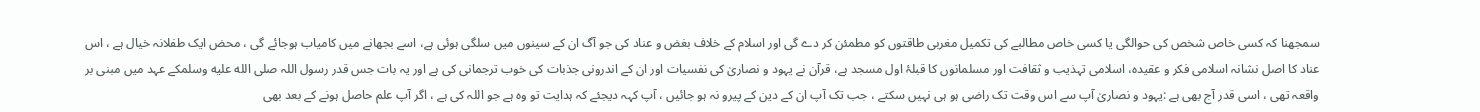سمجھنا کہ کسی خاص شخص کی حوالگی یا کسی خاص مطالبے کی تکمیل مغربی طاقتوں کو مطمئن کر دے گی اور اسلام کے خلاف بغض و عناد کی جو آگ ان کے سینوں میں سلگی ہوئی ہے، اسے بجھانے میں کامیاب ہوجائے گی ، محض ایک طفلانہ خیال ہے ، اس عناد کا اصل نشانہ اسلامی فکر و عقیدہ، اسلامی تہذیب و ثقافت اور مسلمانوں کا قبلۂ اول مسجد ہے، قرآن نے یہود و نصاریٰ کی نفسیات اور ان کے اندرونی جذبات کی خوب ترجمانی کی ہے اور یہ بات جس قدر رسول اللہ صلى الله عليه وسلمکے عہد میں مبنی بر واقعہ تھی ، اسی قدر آج بھی ہے :یہود و نصاریٰ آپ سے اس وقت تک راضی ہو ہی نہیں سکتے ، جب تک آپ ان کے دین کے پیرو نہ ہو جائیں ، آپ کہہ دیجئے کہ ہدایت تو وہ ہے جو اللہ کی ہے ، اگر آپ علم حاصل ہونے کے بعد بھی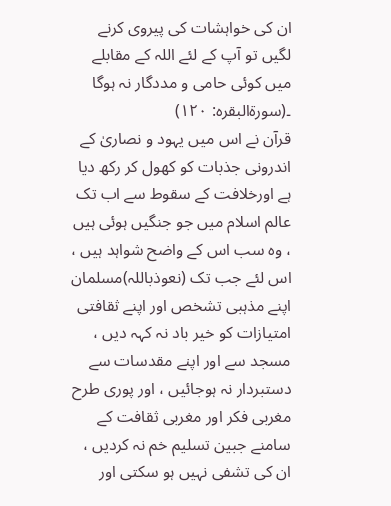ان کی خواہشات کی پیروی کرنے لگیں تو آپ کے لئے اللہ کے مقابلے میں کوئی حامی و مددگار نہ ہوگا ۔(سورۃالبقرہ: ۱۲۰)
قرآن نے اس میں یہود و نصاریٰ کے اندرونی جذبات کو کھول کر رکھ دیا ہے اورخلافت کے سقوط سے اب تک عالم اسلام میں جو جنگیں ہوئی ہیں ، وہ سب اس کے واضح شواہد ہیں ، اس لئے جب تک (نعوذباللہ)مسلمان اپنے مذہبی تشخص اور اپنے ثقافتی امتیازات کو خیر باد نہ کہہ دیں ، مسجد سے اور اپنے مقدسات سے دستبردار نہ ہوجائیں ، اور پوری طرح مغربی فکر اور مغربی ثقافت کے سامنے جبین تسلیم خم نہ کردیں ، ان کی تشفی نہیں ہو سکتی اور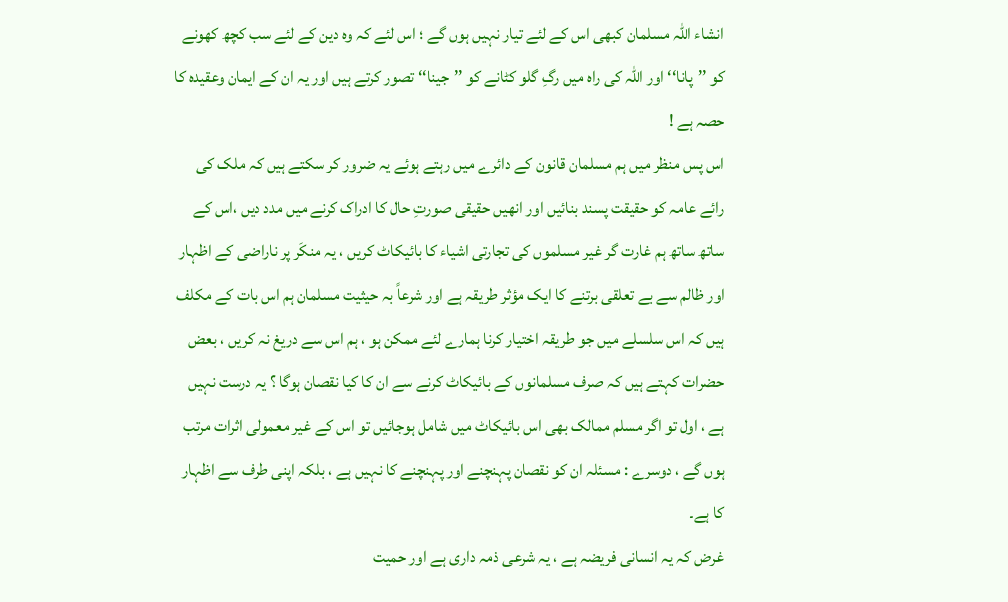انشاء اللہ مسلمان کبھی اس کے لئے تیار نہیں ہوں گے ؛ اس لئے کہ وہ دین کے لئے سب کچھ کھونے کو ’’پانا‘‘ اور اللہ کی راہ میں رگِ گلو کٹانے کو ’’جینا‘‘ تصور کرتے ہیں اور یہ ان کے ایمان وعقیدہ کا حصہ ہے !
اس پس منظر میں ہم مسلمان قانون کے دائرے میں رہتے ہوئے یہ ضرور کر سکتے ہیں کہ ملک کی رائے عامہ کو حقیقت پسند بنائیں اور انھیں حقیقی صورتِ حال کا ادراک کرنے میں مدد دیں ،اس کے ساتھ ساتھ ہم غارت گر غیر مسلموں کی تجارتی اشیاء کا بائیکاٹ کریں ، یہ منکَر پر ناراضی کے اظہار اور ظالم سے بے تعلقی برتنے کا ایک مؤثر طریقہ ہے اور شرعاً بہ حیثیت مسلمان ہم اس بات کے مکلف ہیں کہ اس سلسلے میں جو طریقہ اختیار کرنا ہمارے لئے ممکن ہو ، ہم اس سے دریغ نہ کریں ، بعض حضرات کہتے ہیں کہ صرف مسلمانوں کے بائیکاٹ کرنے سے ان کا کیا نقصان ہوگا ؟ یہ درست نہیں ہے ، اول تو اگر مسلم ممالک بھی اس بائیکاٹ میں شامل ہوجائیں تو اس کے غیر معمولی اثرات مرتب ہوں گے ، دوسرے : مسئلہ ان کو نقصان پہنچنے اور پہنچنے کا نہیں ہے ، بلکہ اپنی طرف سے اظہار کا ہے۔
غرض کہ یہ انسانی فریضہ ہے ، یہ شرعی ذمہ داری ہے اور حمیت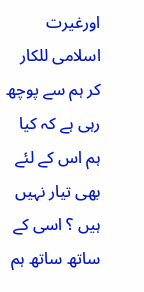اورغیرت اسلامی للکار کر ہم سے پوچھ رہی ہے کہ کیا ہم اس کے لئے بھی تیار نہیں ہیں ؟ اسی کے ساتھ ساتھ ہم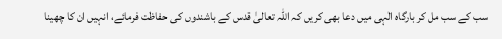سب کے سب مل کر بارگاہ الٰہی میں دعا بھی کریں کہ اللہ تعالیٰ قدس کے باشندوں کی حفاظت فرمائے، انہیں ان کا چھینا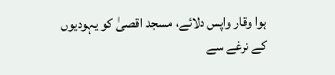ہوا وقار واپس دلائے، مسجد اقصیٰ کو یہودیوں کے نرغے سے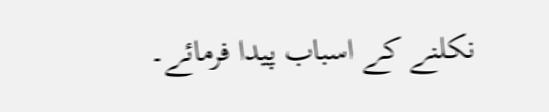نکلنے کے اسباب پیدا فرمائے۔